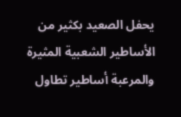يحفل الصعيد بكثير من الأساطير الشعبية المثيرة والمرعبة أساطير تطاول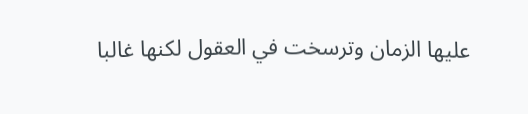عليها الزمان وترسخت في العقول لكنها غالبا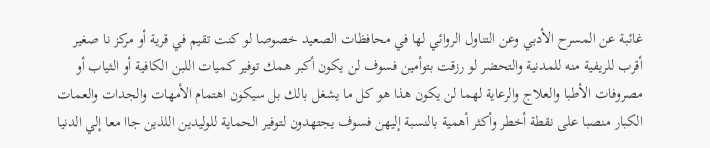غائبة عن المسرح الأدبي وعن التناول الروائي لها في محافظات الصعيد خصوصا لو كنت تقيم في قرية أو مركز نا صغير أقرب للريفية منه للمدنية والتحضر لو رزقت بتوأمين فسوف لن يكون أكبر همك توفير كميات اللبن الكافية أو الثياب أو مصروفات الأطبا والعلاج والرعاية لهما لن يكون هذا هو كل ما يشغل بالك بل سيكون اهتمام الأمهات والجدات والعمات الكبار منصبا على نقطة أخطر وأكثر أهمية بالنسبة إليهن فسوف يجتهدون لتوفير الحماية للوليدين اللذين جاا معا إلي الدنيا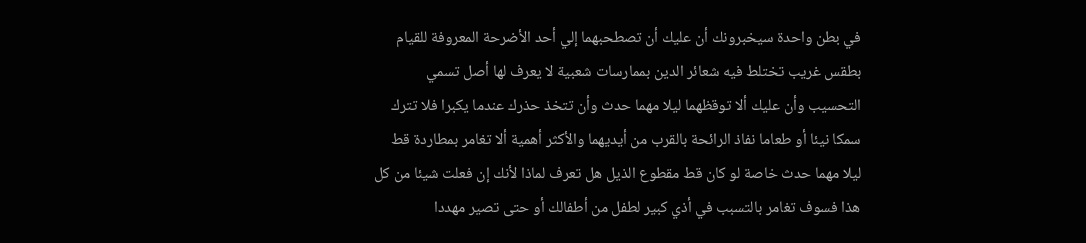في بطن واحدة سيخبرونك أن عليك أن تصطحبهما إلي أحد الأضرحة المعروفة للقيام بطقس غريب تختلط فيه شعائر الدين بممارسات شعبية لا يعرف لها أصل تسمي التحسيب وأن عليك ألا توقظهما ليلا مهما حدث وأن تتخذ حذرك عندما يكبرا فلا تترك سمكا نيئا أو طعاما نفاذ الرائحة بالقرب من أيديهما والأكثر أهمية ألا تغامر بمطاردة قط ليلا مهما حدث خاصة لو كان قط مقطوع الذيل هل تعرف لماذا لأنك إن فعلت شيئا من كل هذا فسوف تغامر بالتسبب في أذي كبير لطفل من أطفالك أو حتى تصير مهددا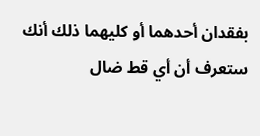بفقدان أحدهما أو كليهما ذلك أنك ستعرف أن أي قط ضال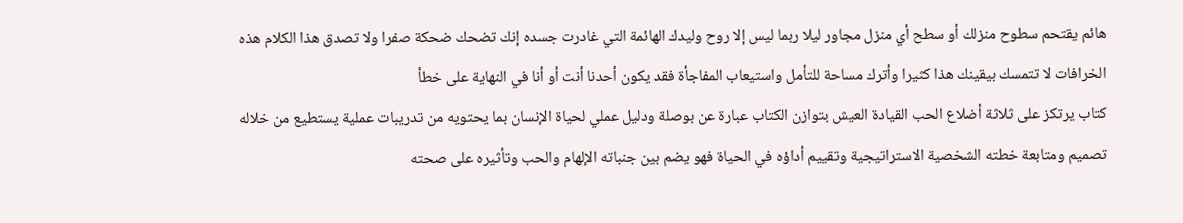هائم يقتحم سطوح منزلك أو سطح أي منزل مجاور ليلا ربما ليس إلا روح وليدك الهائمة التي غادرت جسده إنك تضحك ضحكة صفرا ولا تصدق هذا الكلام هذه الخرافات لا تتمسك بيقينك هذا كثيرا وأترك مساحة للتأمل واستيعاب المفاجأة فقد يكون أحدنا أنت أو أنا في النهاية على خطأ
كتاب يرتكز على ثلاثة أضلاع الحب القيادة العيش بتوازن الكتاب عبارة عن بوصلة ودليل عملي لحياة الإنسان بما يحتويه من تدريبات عملية يستطيع من خلاله تصميم ومتابعة خطته الشخصية الاستراتيجية وتقييم أداؤه في الحياة فهو يضم بين جنباته الإلهام والحب وتأثيره على صحته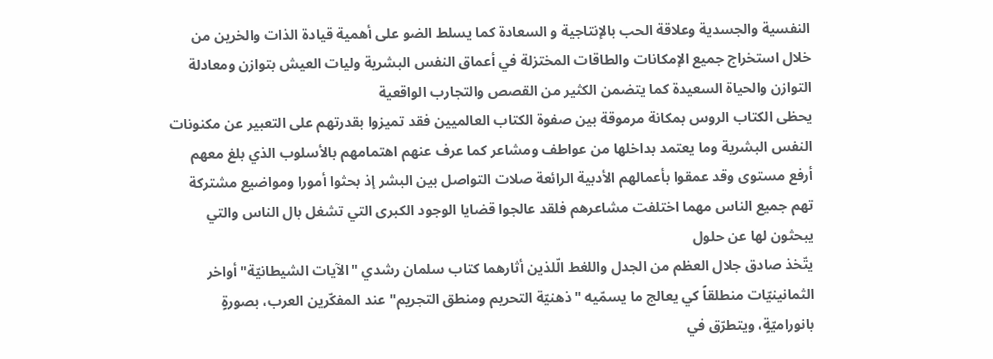النفسية والجسدية وعلاقة الحب بالإنتاجية و السعادة كما يسلط الضو على أهمية قيادة الذات والخرين من خلال استخراج جميع الإمكانات والطاقات المختزلة في أعماق النفس البشرية وليات العيش بتوازن ومعادلة التوازن والحياة السعيدة كما يتضمن الكثير من القصص والتجارب الواقعية
يحظى الكتاب الروس بمكانة مرموقة بين صفوة الكتاب العالميين فقد تميزوا بقدرتهم على التعبير عن مكنونات النفس البشرية وما يعتمد بداخلها من عواطف ومشاعر كما عرف عنهم اهتمامهم بالأسلوب الذي بلغ معهم أرفع مستوى وقد عمقوا بأعمالهم الأدبية الرائعة صلات التواصل بين البشر إذ بحثوا أمورا ومواضيع مشتركة تهم جميع الناس مهما اختلفت مشاعرهم فلقد عالجوا قضايا الوجود الكبرى التي تشغل بال الناس والتي يبحثون لها عن حلول
يتّخذ صادق جلال العظم من الجدل واللغط الّلذين أثارهما كتاب سلمان رشدي "الآيات الشيطانيّة" أواخر الثمانينيّات منطلقاً كي يعالج ما يسمّيه "ذهنيّة التحريم ومنطق التجريم" عند المفكّرين العرب، بصورةٍ بانوراميّةٍ، ويتطرّق في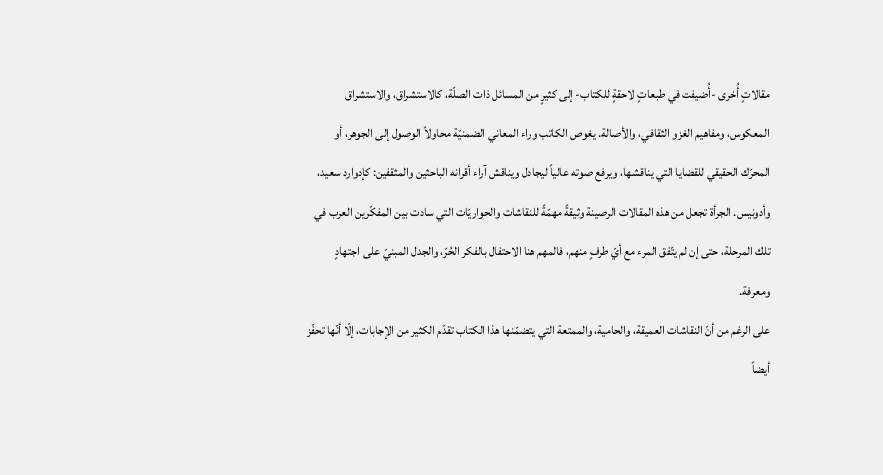مقالاتٍ أُخرى -أُضيفت في طبعاتٍ لاحقةٍ للكتاب- إلى كثيرٍ من المسائل ذات الصلّة، كالاستشراق، والاستشراق المعكوس، ومفاهيم الغزو الثقافي، والأصالة. يغوص الكاتب وراء المعاني الضمنيّة محاولاً الوصول إلى الجوهر، أو المحرّك الحقيقي للقضايا التي يناقشها، ويرفع صوته عالياً ليجادل ويناقش آراء أقرانه الباحثين والمثقفين: كإدوارد سعيد، وأدونيس. الجرأة تجعل من هذه المقالات الرصينة وثيقةً مهمّةً للنقاشات والحواريّات التي سادت بين المفكّرين العرب في تلك المرحلة، حتى إن لم يتّفق المرء مع أيّ طرفٍ منهم، فالمهم هنا الاحتفال بالفكر الحُرّ، والجدل المبنيّ على اجتهادٍ ومعرفة.
على الرغم من أنّ النقاشات العميقة، والحامية، والممتعة التي يتضمّنها هذا الكتاب تقدّم الكثير من الإجابات، إلّا أنّها تحفّز أيضاً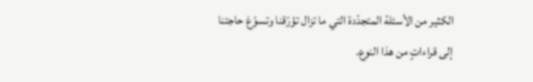الكثير من الأسئلة المتجدّدة التي ما تزال تؤرّقنا وتسوّغ حاجتنا إلى قراءاتٍ من هذا النوع.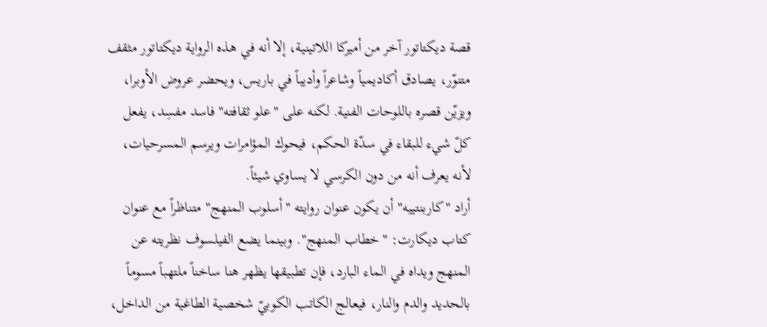قصة ديكتاتور آخر من أميركا اللاتينية، إلا أنه في هذه الرواية ديكتاتور مثقف متنوّر، يصادق أكاديمياً وشاعراً وأديباً في باريس، ويحضر عروض الأوبرا، ويزيّن قصره باللوحات الفنية. لكنه على "علو ثقافته" فاسد مفسِد، يفعل كلّ شيء للبقاء في سدّة الحكم، فيحوك المؤامرات ويرسم المسرحيات، لأنه يعرف أنه من دون الكرسي لا يساوي شيئاً.
أراد "كاربنتييه" أن يكون عنوان روايته "أسلوب المنهج" متناظراً مع عنوان كتاب ديكارت: "خطاب المنهج". وبينما يضع الفيلسوف نظريته عن المنهج ويداه في الماء البارد، فإن تطبيقها يظهر هنا ساخناً ملتهباً مسوماً بالحديد والدم والنار، فيعالج الكاتب الكوبيّ شخصية الطاغية من الداخل،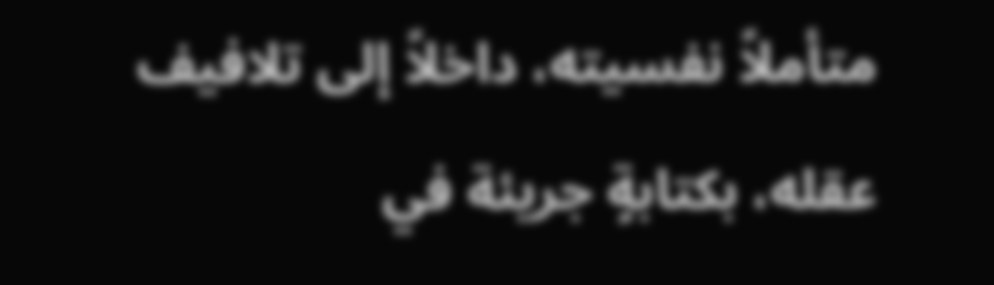متأملاً نفسيته، داخلاً إلى تلافيف عقله، بكتابةٍ جريئة في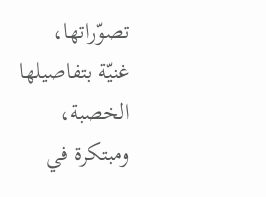تصوّراتها، غنيّة بتفاصيلها الخصبة، ومبتكرة في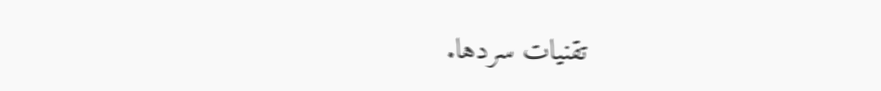تقنيات سردها.